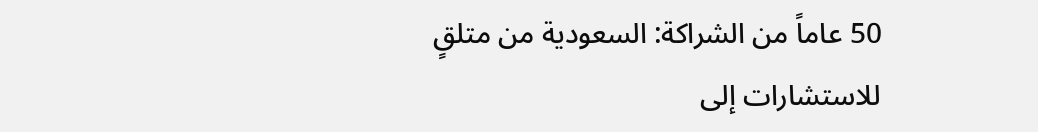50 عاماً من الشراكة: السعودية من متلقٍ للاستشارات إلى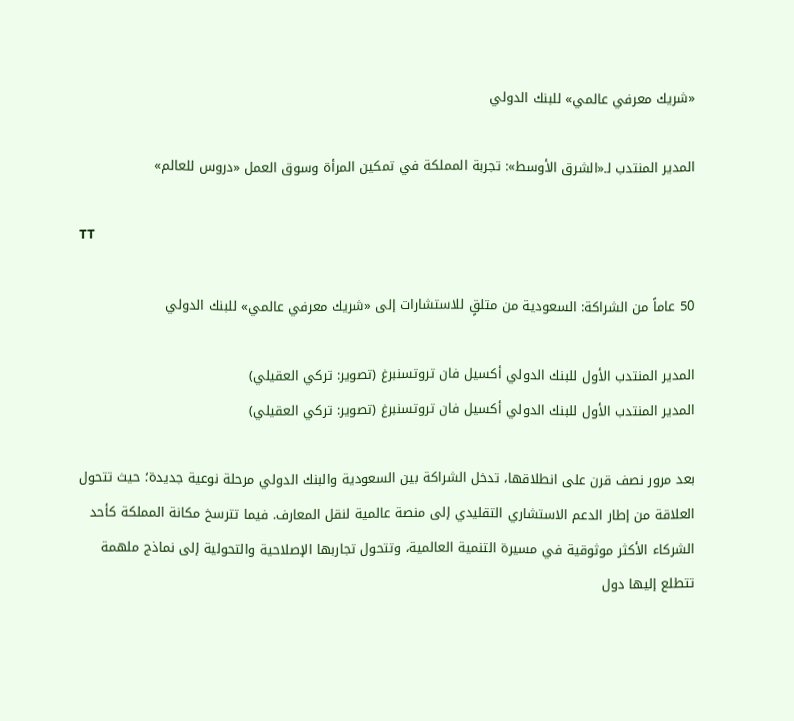«شريك معرفي عالمي» للبنك الدولي

المدير المنتدب لـ«الشرق الأوسط»: تجربة المملكة في تمكين المرأة وسوق العمل «دروس للعالم»

TT

50 عاماً من الشراكة: السعودية من متلقٍ للاستشارات إلى «شريك معرفي عالمي» للبنك الدولي

المدير المنتدب الأول للبنك الدولي أكسيل فان تروتسنبرغ (تصوير: تركي العقيلي)
المدير المنتدب الأول للبنك الدولي أكسيل فان تروتسنبرغ (تصوير: تركي العقيلي)

بعد مرور نصف قرن على انطلاقها، تدخل الشراكة بين السعودية والبنك الدولي مرحلة نوعية جديدة؛ حيث تتحول العلاقة من إطار الدعم الاستشاري التقليدي إلى منصة عالمية لنقل المعارف. فيما تترسخ مكانة المملكة كأحد الشركاء الأكثر موثوقية في مسيرة التنمية العالمية، وتتحول تجاربها الإصلاحية والتحولية إلى نماذج ملهمة تتطلع إليها دول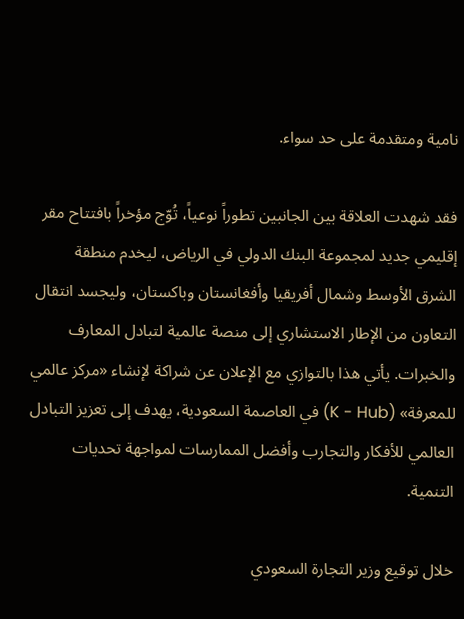نامية ومتقدمة على حد سواء.

فقد شهدت العلاقة بين الجانبين تطوراً نوعياً، تُوّج مؤخراً بافتتاح مقر إقليمي جديد لمجموعة البنك الدولي في الرياض، ليخدم منطقة الشرق الأوسط وشمال أفريقيا وأفغانستان وباكستان، وليجسد انتقال التعاون من الإطار الاستشاري إلى منصة عالمية لتبادل المعارف والخبرات. يأتي هذا بالتوازي مع الإعلان عن شراكة لإنشاء «مركز عالمي للمعرفة» (K - Hub) في العاصمة السعودية، يهدف إلى تعزيز التبادل العالمي للأفكار والتجارب وأفضل الممارسات لمواجهة تحديات التنمية.

خلال توقيع وزير التجارة السعودي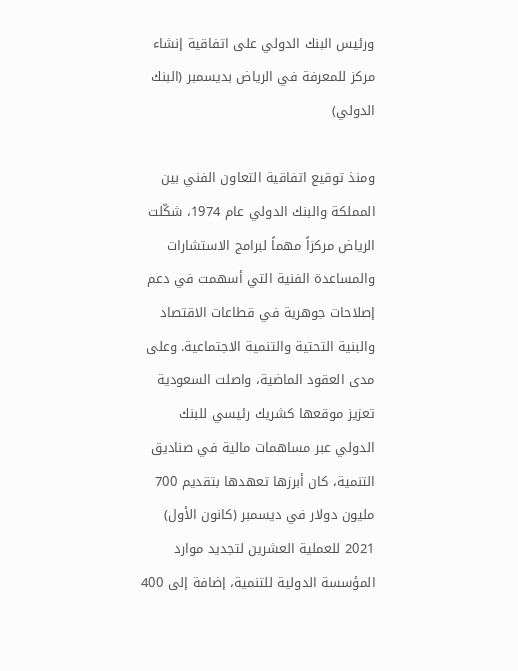ورئيس البنك الدولي على اتفاقية إنشاء مركز للمعرفة في الرياض بديسمبر (البنك الدولي)

ومنذ توقيع اتفاقية التعاون الفني بين المملكة والبنك الدولي عام 1974، شكّلت الرياض مركزاً مهماً لبرامج الاستشارات والمساعدة الفنية التي أسهمت في دعم إصلاحات جوهرية في قطاعات الاقتصاد والبنية التحتية والتنمية الاجتماعية. وعلى مدى العقود الماضية، واصلت السعودية تعزيز موقعها كشريك رئيسي للبنك الدولي عبر مساهمات مالية في صناديق التنمية، كان أبرزها تعهدها بتقديم 700 مليون دولار في ديسمبر (كانون الأول) 2021 للعملية العشرين لتجديد موارد المؤسسة الدولية للتنمية، إضافة إلى 400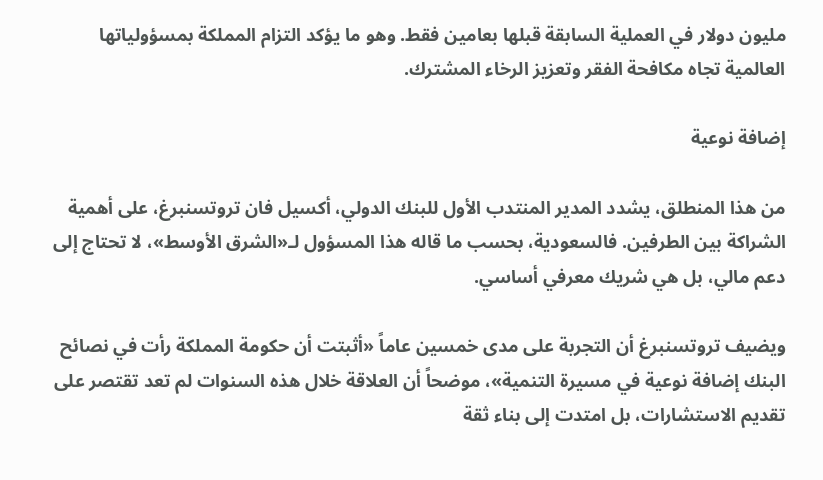مليون دولار في العملية السابقة قبلها بعامين فقط. وهو ما يؤكد التزام المملكة بمسؤولياتها العالمية تجاه مكافحة الفقر وتعزيز الرخاء المشترك.

إضافة نوعية

من هذا المنطلق، يشدد المدير المنتدب الأول للبنك الدولي، أكسيل فان تروتسنبرغ، على أهمية الشراكة بين الطرفين. فالسعودية، بحسب ما قاله هذا المسؤول لـ«الشرق الأوسط»، لا تحتاج إلى دعم مالي، بل هي شريك معرفي أساسي.

ويضيف تروتسنبرغ أن التجربة على مدى خمسين عاماً «أثبتت أن حكومة المملكة رأت في نصائح البنك إضافة نوعية في مسيرة التنمية»، موضحاً أن العلاقة خلال هذه السنوات لم تعد تقتصر على تقديم الاستشارات، بل امتدت إلى بناء ثقة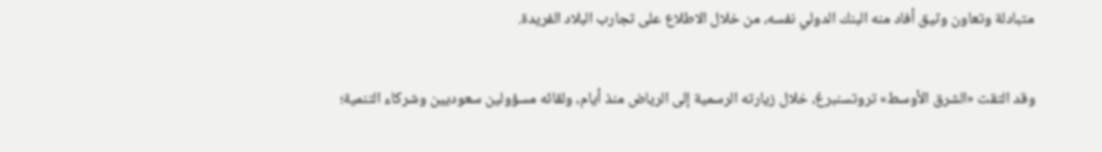متبادلة وتعاون وثيق أفاد منه البنك الدولي نفسه، من خلال الاطلاع على تجارب البلاد الفريدة.

وقد التقت «الشرق الأوسط» تروتسنبرغ، خلال زيارته الرسمية إلى الرياض منذ أيام، ولقائه مسؤولين سعوديين وشركاء التنمية؛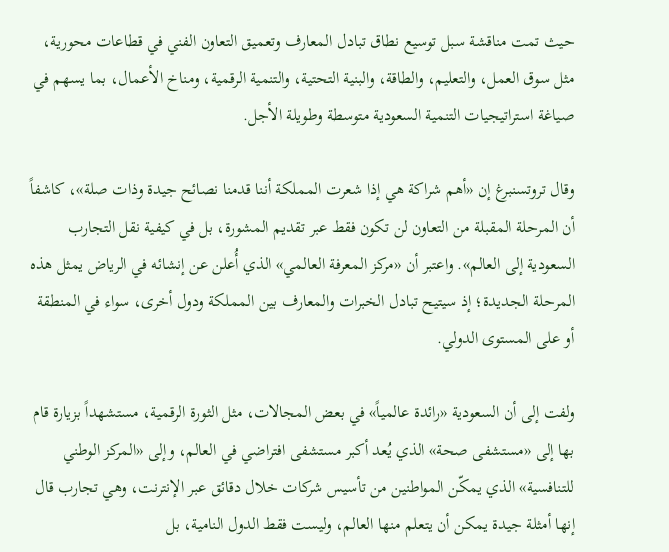حيث تمت مناقشة سبل توسيع نطاق تبادل المعارف وتعميق التعاون الفني في قطاعات محورية، مثل سوق العمل، والتعليم، والطاقة، والبنية التحتية، والتنمية الرقمية، ومناخ الأعمال، بما يسهم في صياغة استراتيجيات التنمية السعودية متوسطة وطويلة الأجل.

وقال تروتسنبرغ إن «أهم شراكة هي إذا شعرت المملكة أننا قدمنا نصائح جيدة وذات صلة»، كاشفاً أن المرحلة المقبلة من التعاون لن تكون فقط عبر تقديم المشورة، بل في كيفية نقل التجارب السعودية إلى العالم». واعتبر أن «مركز المعرفة العالمي» الذي أُعلن عن إنشائه في الرياض يمثل هذه المرحلة الجديدة؛ إذ سيتيح تبادل الخبرات والمعارف بين المملكة ودول أخرى، سواء في المنطقة أو على المستوى الدولي.

ولفت إلى أن السعودية «رائدة عالمياً» في بعض المجالات، مثل الثورة الرقمية، مستشهداً بزيارة قام بها إلى «مستشفى صحة» الذي يُعد أكبر مستشفى افتراضي في العالم، وإلى «المركز الوطني للتنافسية» الذي يمكّن المواطنين من تأسيس شركات خلال دقائق عبر الإنترنت، وهي تجارب قال إنها أمثلة جيدة يمكن أن يتعلم منها العالم، وليست فقط الدول النامية، بل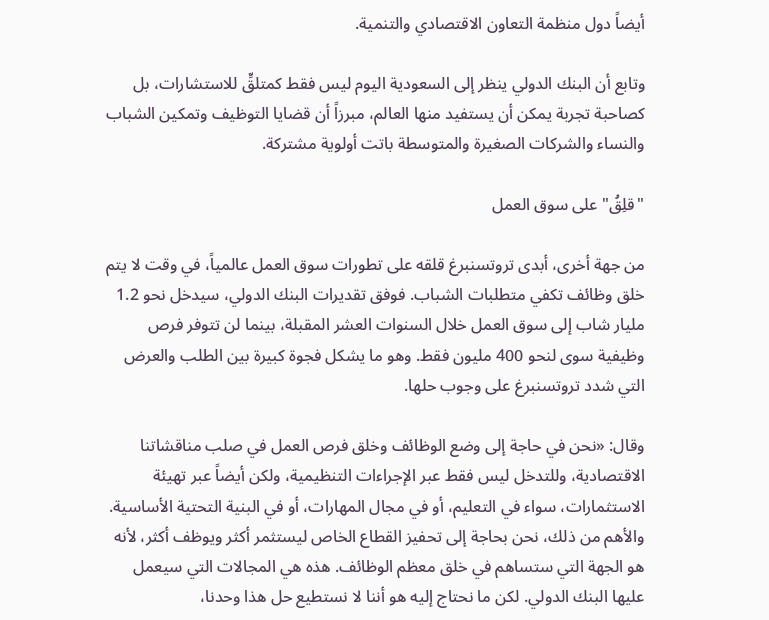أيضاً دول منظمة التعاون الاقتصادي والتنمية.

وتابع أن البنك الدولي ينظر إلى السعودية اليوم ليس فقط كمتلقٍّ للاستشارات، بل كصاحبة تجربة يمكن أن يستفيد منها العالم، مبرزاً أن قضايا التوظيف وتمكين الشباب والنساء والشركات الصغيرة والمتوسطة باتت أولوية مشتركة.

"قلِقُ" على سوق العمل

من جهة أخرى، أبدى تروتسنبرغ قلقه على تطورات سوق العمل عالمياً، في وقت لا يتم خلق وظائف تكفي متطلبات الشباب. فوفق تقديرات البنك الدولي، سيدخل نحو 1.2 مليار شاب إلى سوق العمل خلال السنوات العشر المقبلة، بينما لن تتوفر فرص وظيفية سوى لنحو 400 مليون فقط. وهو ما يشكل فجوة كبيرة بين الطلب والعرض التي شدد تروتسنبرغ على وجوب حلها.

وقال: «نحن في حاجة إلى وضع الوظائف وخلق فرص العمل في صلب مناقشاتنا الاقتصادية، وللتدخل ليس فقط عبر الإجراءات التنظيمية، ولكن أيضاً عبر تهيئة الاستثمارات، سواء في التعليم، أو في مجال المهارات، أو في البنية التحتية الأساسية. والأهم من ذلك، نحن بحاجة إلى تحفيز القطاع الخاص ليستثمر أكثر ويوظف أكثر، لأنه هو الجهة التي ستساهم في خلق معظم الوظائف. هذه هي المجالات التي سيعمل عليها البنك الدولي. لكن ما نحتاج إليه هو أننا لا نستطيع حل هذا وحدنا،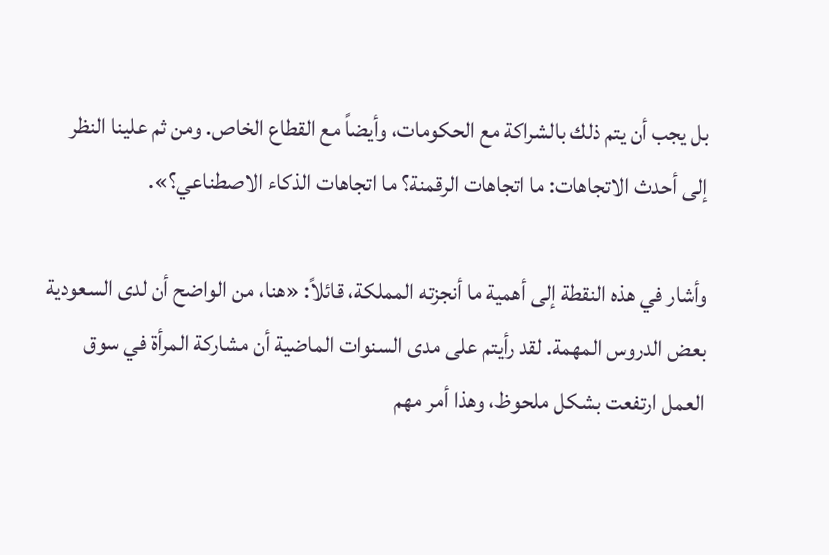بل يجب أن يتم ذلك بالشراكة مع الحكومات، وأيضاً مع القطاع الخاص. ومن ثم علينا النظر إلى أحدث الاتجاهات: ما اتجاهات الرقمنة؟ ما اتجاهات الذكاء الاصطناعي؟».

وأشار في هذه النقطة إلى أهمية ما أنجزته المملكة، قائلاً: «هنا، من الواضح أن لدى السعودية بعض الدروس المهمة. لقد رأيتم على مدى السنوات الماضية أن مشاركة المرأة في سوق العمل ارتفعت بشكل ملحوظ، وهذا أمر مهم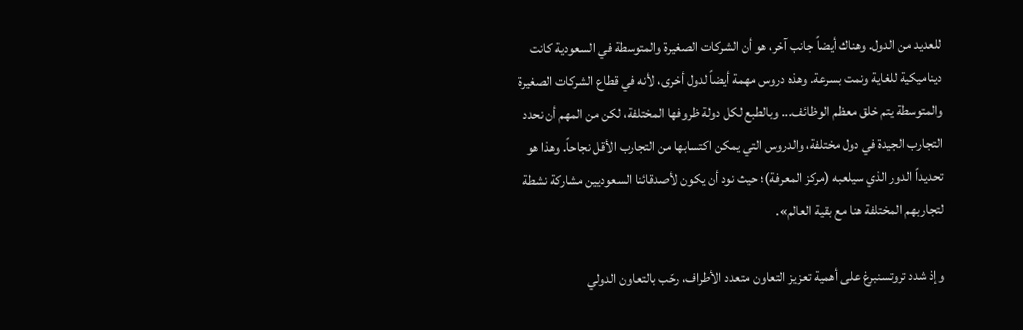للعديد من الدول. وهناك أيضاً جانب آخر، هو أن الشركات الصغيرة والمتوسطة في السعودية كانت ديناميكية للغاية ونمت بسرعة. وهذه دروس مهمة أيضاً لدول أخرى، لأنه في قطاع الشركات الصغيرة والمتوسطة يتم خلق معظم الوظائف... وبالطبع لكل دولة ظروفها المختلفة، لكن من المهم أن نحدد التجارب الجيدة في دول مختلفة، والدروس التي يمكن اكتسابها من التجارب الأقل نجاحاً. وهذا هو تحديداً الدور الذي سيلعبه (مركز المعرفة)؛ حيث نود أن يكون لأصدقائنا السعوديين مشاركة نشطة لتجاربهم المختلفة هنا مع بقية العالم».

وإذ شدد تروتسنبرغ على أهمية تعزيز التعاون متعدد الأطراف، رحّب بالتعاون الدولي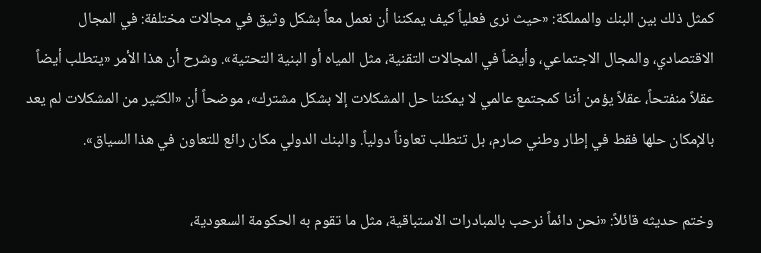كمثل ذلك بين البنك والمملكة: «حيث نرى فعلياً كيف يمكننا أن نعمل معاً بشكل وثيق في مجالات مختلفة: في المجال الاقتصادي، والمجال الاجتماعي، وأيضاً في المجالات التقنية، مثل المياه أو البنية التحتية». وشرح أن هذا الأمر «يتطلب أيضاً عقلاً منفتحاً، عقلاً يؤمن أننا كمجتمع عالمي لا يمكننا حل المشكلات إلا بشكل مشترك»، موضحاً أن «الكثير من المشكلات لم يعد بالإمكان حلها فقط في إطار وطني صارم، بل تتطلب تعاوناً دولياً. والبنك الدولي مكان رائع للتعاون في هذا السياق».

وختم حديثه قائلاً: «نحن دائماً نرحب بالمبادرات الاستباقية، مثل ما تقوم به الحكومة السعودية،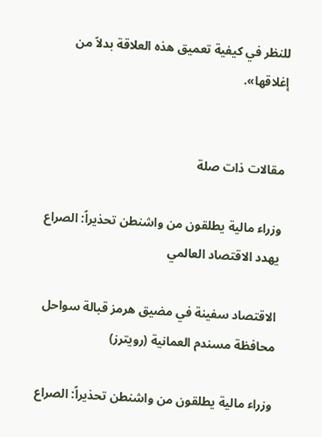للنظر في كيفية تعميق هذه العلاقة بدلاً من إغلاقها».


مقالات ذات صلة

وزراء مالية يطلقون من واشنطن تحذيراً: الصراع يهدد الاقتصاد العالمي

الاقتصاد سفينة في مضيق هرمز قبالة سواحل محافظة مسندم العمانية (رويترز)

وزراء مالية يطلقون من واشنطن تحذيراً: الصراع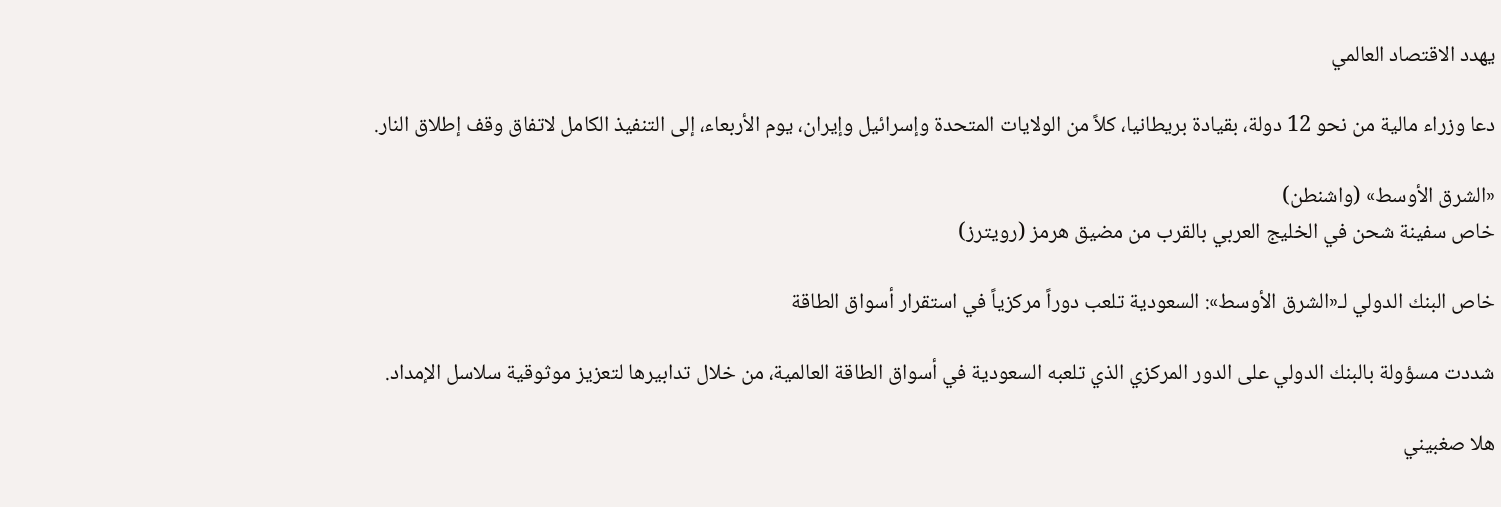يهدد الاقتصاد العالمي

دعا وزراء مالية من نحو 12 دولة، بقيادة بريطانيا، كلاً من الولايات المتحدة وإسرائيل وإيران، يوم الأربعاء، إلى التنفيذ الكامل لاتفاق وقف إطلاق النار.

«الشرق الأوسط» (واشنطن)
خاص سفينة شحن في الخليج العربي بالقرب من مضيق هرمز (رويترز)

خاص البنك الدولي لـ«الشرق الأوسط»: السعودية تلعب دوراً مركزياً في استقرار أسواق الطاقة

شددت مسؤولة بالبنك الدولي على الدور المركزي الذي تلعبه السعودية في أسواق الطاقة العالمية، من خلال تدابيرها لتعزيز موثوقية سلاسل الإمداد.

هلا صغبيني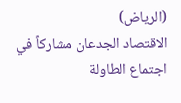(الرياض)
الاقتصاد الجدعان مشاركاً في اجتماع الطاولة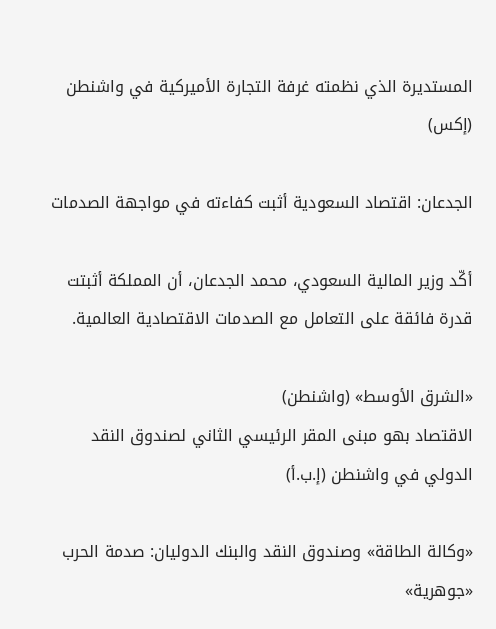المستديرة الذي نظمته غرفة التجارة الأميركية في واشنطن (إكس)

الجدعان: اقتصاد السعودية أثبت كفاءته في مواجهة الصدمات

أكّد وزير المالية السعودي، محمد الجدعان، أن المملكة أثبتت قدرة فائقة على التعامل مع الصدمات الاقتصادية العالمية.

«الشرق الأوسط» (واشنطن)
الاقتصاد بهو مبنى المقر الرئيسي الثاني لصندوق النقد الدولي في واشنطن (إ.ب.أ)

«وكالة الطاقة» وصندوق النقد والبنك الدوليان: صدمة الحرب «جوهرية»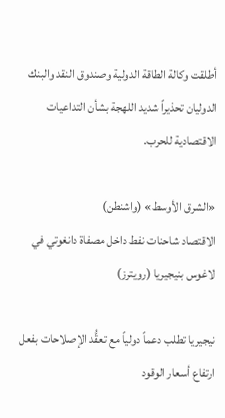أطلقت وكالة الطاقة الدولية وصندوق النقد والبنك الدوليان تحذيراً شديد اللهجة بشأن التداعيات الاقتصادية للحرب.

«الشرق الأوسط» (واشنطن)
الاقتصاد شاحنات نفط داخل مصفاة دانغوتي في لاغوس بنيجيريا (رويترز)

نيجيريا تطلب دعماً دولياً مع تعقُّد الإصلاحات بفعل ارتفاع أسعار الوقود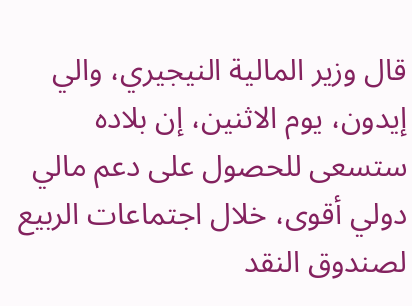قال وزير المالية النيجيري، والي إيدون، يوم الاثنين، إن بلاده ستسعى للحصول على دعم مالي دولي أقوى، خلال اجتماعات الربيع لصندوق النقد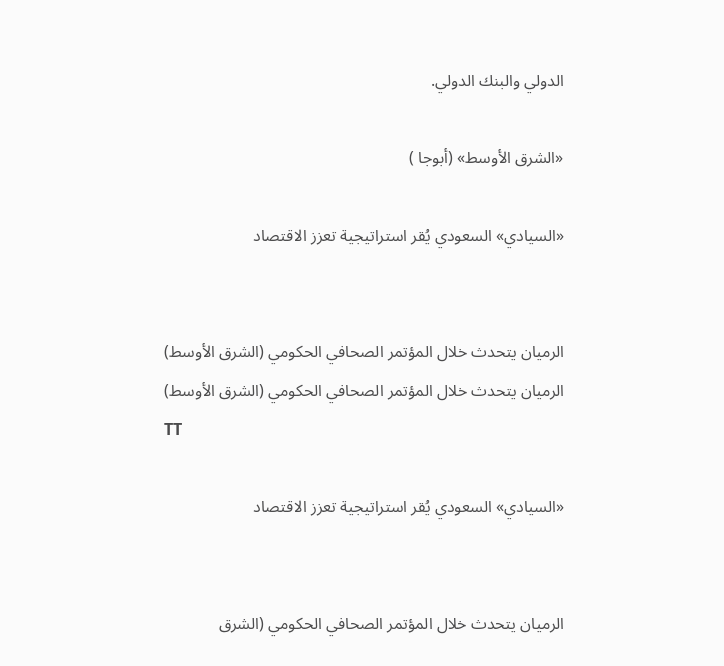الدولي والبنك الدولي.

«الشرق الأوسط» (أبوجا )

«السيادي» السعودي يُقر استراتيجية تعزز الاقتصاد


الرميان يتحدث خلال المؤتمر الصحافي الحكومي (الشرق الأوسط)
الرميان يتحدث خلال المؤتمر الصحافي الحكومي (الشرق الأوسط)
TT

«السيادي» السعودي يُقر استراتيجية تعزز الاقتصاد


الرميان يتحدث خلال المؤتمر الصحافي الحكومي (الشرق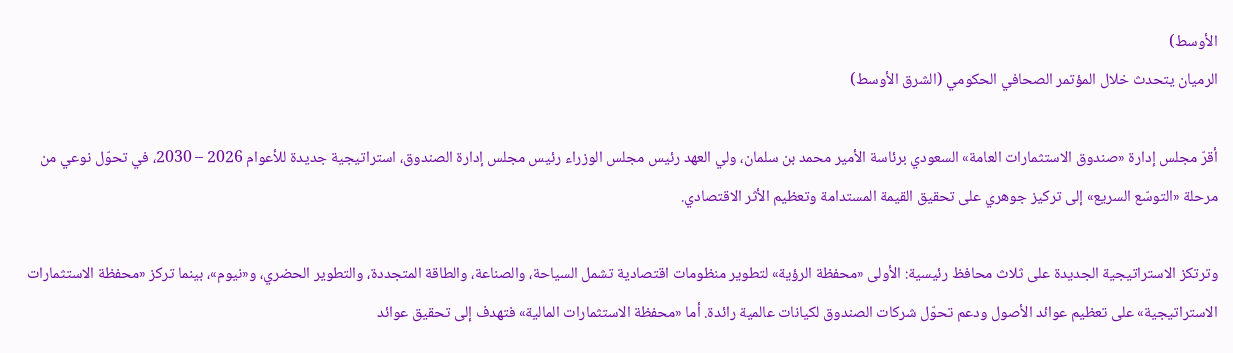الأوسط)
الرميان يتحدث خلال المؤتمر الصحافي الحكومي (الشرق الأوسط)

أقرّ مجلس إدارة «صندوق الاستثمارات العامة» السعودي برئاسة الأمير محمد بن سلمان، ولي العهد رئيس مجلس الوزراء رئيس مجلس إدارة الصندوق، استراتيجية جديدة للأعوام 2026 – 2030، في تحوّل نوعي من مرحلة «التوسّع السريع» إلى تركيز جوهري على تحقيق القيمة المستدامة وتعظيم الأثر الاقتصادي.

وترتكز الاستراتيجية الجديدة على ثلاث محافظ رئيسية: الأولى «محفظة الرؤية» لتطوير منظومات اقتصادية تشمل السياحة، والصناعة، والطاقة المتجددة، والتطوير الحضري، و«نيوم»، بينما تركز «محفظة الاستثمارات الاستراتيجية» على تعظيم عوائد الأصول ودعم تحوّل شركات الصندوق لكيانات عالمية رائدة. أما «محفظة الاستثمارات المالية» فتهدف إلى تحقيق عوائد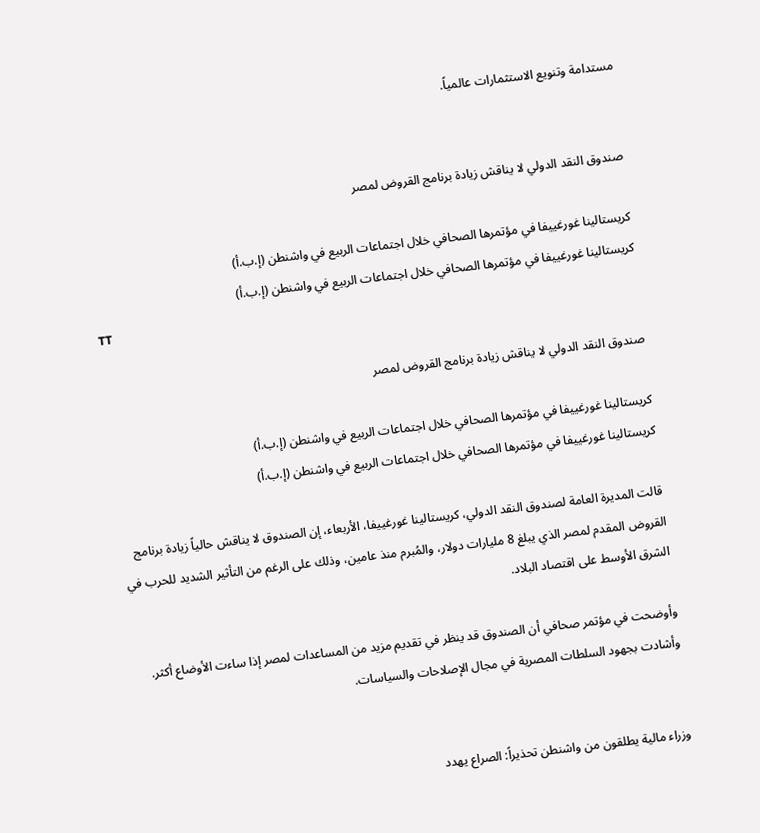مستدامة وتنويع الاستثمارات عالمياً.


صندوق النقد الدولي لا يناقش زيادة برنامج القروض لمصر

كريستالينا غورغييفا في مؤتمرها الصحافي خلال اجتماعات الربيع في واشنطن (إ.ب.أ)
كريستالينا غورغييفا في مؤتمرها الصحافي خلال اجتماعات الربيع في واشنطن (إ.ب.أ)
TT

صندوق النقد الدولي لا يناقش زيادة برنامج القروض لمصر

كريستالينا غورغييفا في مؤتمرها الصحافي خلال اجتماعات الربيع في واشنطن (إ.ب.أ)
كريستالينا غورغييفا في مؤتمرها الصحافي خلال اجتماعات الربيع في واشنطن (إ.ب.أ)

قالت المديرة العامة لصندوق النقد الدولي، كريستالينا غورغييفا، الأربعاء، إن الصندوق لا يناقش حالياً زيادة برنامج القروض المقدم لمصر الذي يبلغ 8 مليارات دولار، والمُبرم منذ عامين، وذلك على الرغم من التأثير الشديد للحرب في الشرق الأوسط على اقتصاد البلاد.

وأوضحت في مؤتمر صحافي أن الصندوق قد ينظر في تقديم مزيد من المساعدات لمصر إذا ساءت الأوضاع أكثر. وأشادت بجهود السلطات المصرية في مجال الإصلاحات والسياسات.


وزراء مالية يطلقون من واشنطن تحذيراً: الصراع يهدد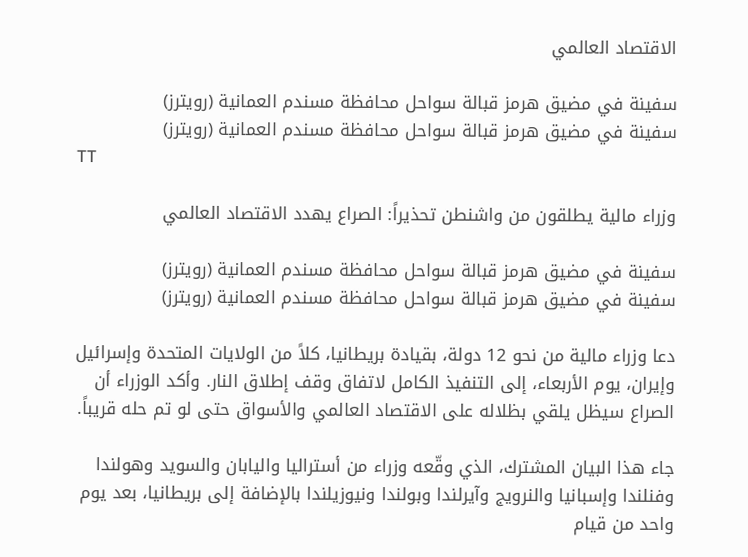الاقتصاد العالمي

سفينة في مضيق هرمز قبالة سواحل محافظة مسندم العمانية (رويترز)
سفينة في مضيق هرمز قبالة سواحل محافظة مسندم العمانية (رويترز)
TT

وزراء مالية يطلقون من واشنطن تحذيراً: الصراع يهدد الاقتصاد العالمي

سفينة في مضيق هرمز قبالة سواحل محافظة مسندم العمانية (رويترز)
سفينة في مضيق هرمز قبالة سواحل محافظة مسندم العمانية (رويترز)

دعا وزراء مالية من نحو 12 دولة، بقيادة بريطانيا، كلاً من الولايات المتحدة وإسرائيل وإيران، يوم الأربعاء، إلى التنفيذ الكامل لاتفاق وقف إطلاق النار. وأكد الوزراء أن الصراع سيظل يلقي بظلاله على الاقتصاد العالمي والأسواق حتى لو تم حله قريباً.

جاء هذا البيان المشترك، الذي وقّعه وزراء من أستراليا واليابان والسويد وهولندا وفنلندا وإسبانيا والنرويج وآيرلندا وبولندا ونيوزيلندا بالإضافة إلى بريطانيا، بعد يوم واحد من قيام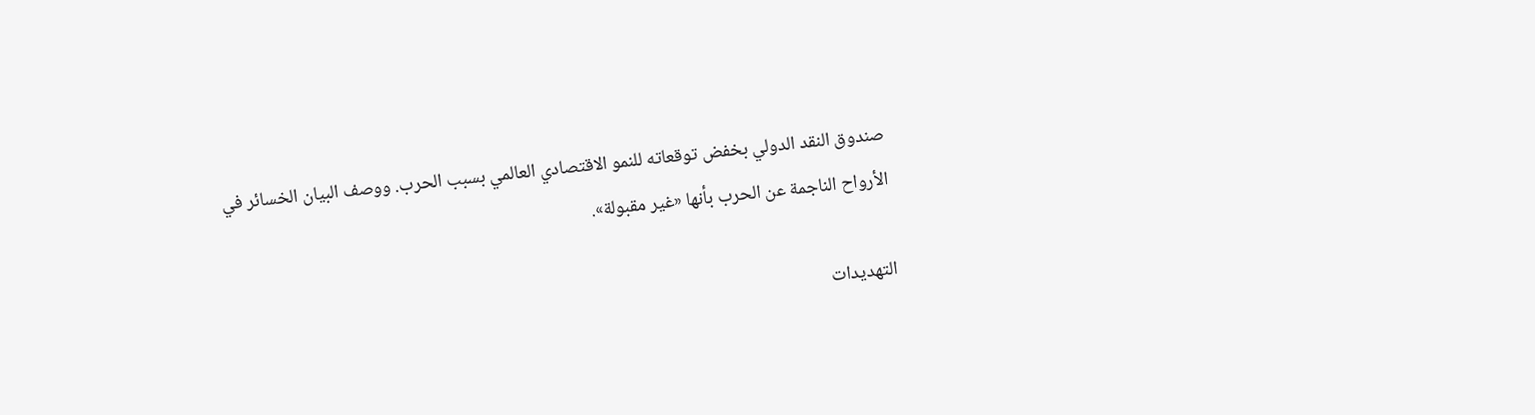صندوق النقد الدولي بخفض توقعاته للنمو الاقتصادي العالمي بسبب الحرب. ووصف البيان الخسائر في الأرواح الناجمة عن الحرب بأنها «غير مقبولة».

التهديدات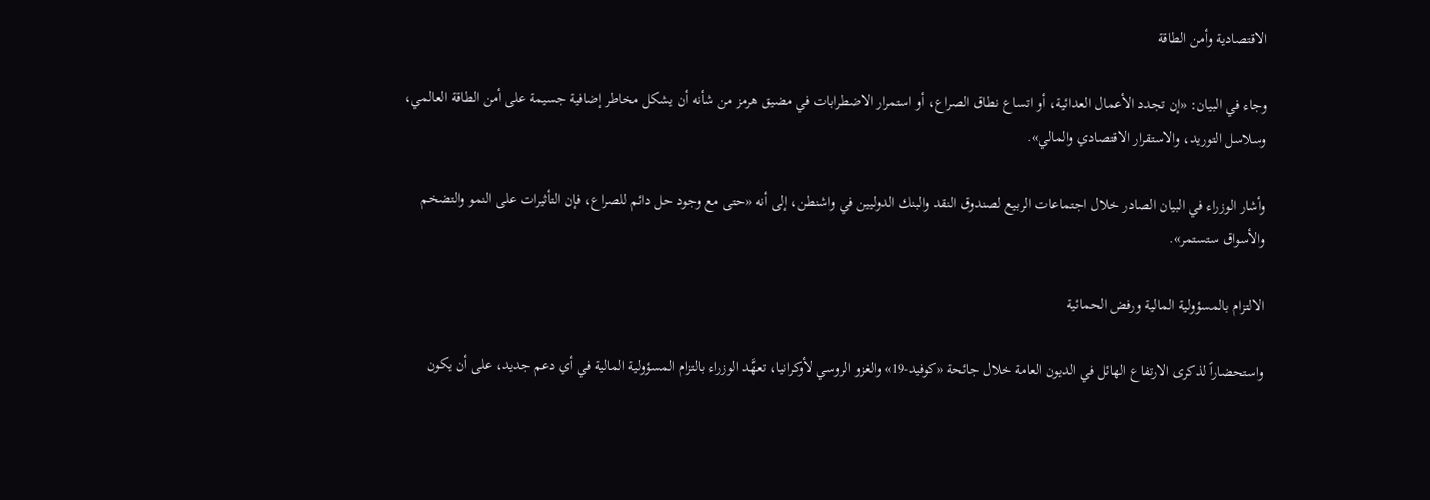الاقتصادية وأمن الطاقة

وجاء في البيان: «إن تجدد الأعمال العدائية، أو اتساع نطاق الصراع، أو استمرار الاضطرابات في مضيق هرمز من شأنه أن يشكل مخاطر إضافية جسيمة على أمن الطاقة العالمي، وسلاسل التوريد، والاستقرار الاقتصادي والمالي».

وأشار الوزراء في البيان الصادر خلال اجتماعات الربيع لصندوق النقد والبنك الدوليين في واشنطن، إلى أنه «حتى مع وجود حل دائم للصراع، فإن التأثيرات على النمو والتضخم والأسواق ستستمر».

الالتزام بالمسؤولية المالية ورفض الحمائية

واستحضاراً لذكرى الارتفاع الهائل في الديون العامة خلال جائحة «كوفيد-19» والغزو الروسي لأوكرانيا، تعهَّد الوزراء بالتزام المسؤولية المالية في أي دعم جديد، على أن يكون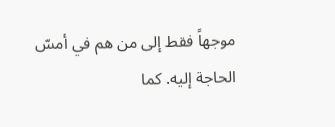موجهاً فقط إلى من هم في أمسّ الحاجة إليه. كما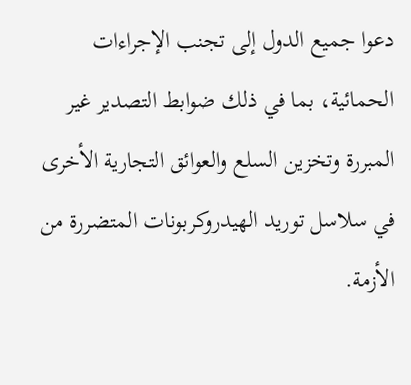دعوا جميع الدول إلى تجنب الإجراءات الحمائية، بما في ذلك ضوابط التصدير غير المبررة وتخزين السلع والعوائق التجارية الأخرى في سلاسل توريد الهيدروكربونات المتضررة من الأزمة.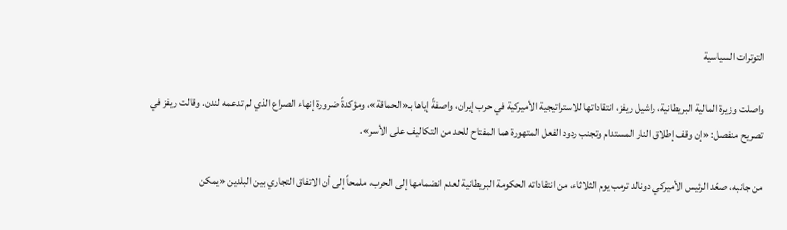التوترات السياسية

واصلت وزيرة المالية البريطانية، راشيل ريفز، انتقاداتها للاستراتيجية الأميركية في حرب إيران، واصفةً إياها بـ«الحماقة»، ومؤكدةً ضرورة إنهاء الصراع الذي لم تدعمه لندن. وقالت ريفز في تصريح منفصل: «إن وقف إطلاق النار المستدام وتجنب ردود الفعل المتهورة هما المفتاح للحد من التكاليف على الأسر».

من جانبه، صعّد الرئيس الأميركي دونالد ترمب يوم الثلاثاء، من انتقاداته الحكومة البريطانية لعدم انضمامها إلى الحرب، ملمحاً إلى أن الاتفاق التجاري بين البلدين «يمكن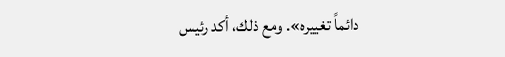دائماً تغييره». ومع ذلك، أكد رئيس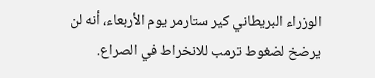الوزراء البريطاني كير ستارمر يوم الأربعاء، أنه لن يرضخ لضغوط ترمب للانخراط في الصراع.